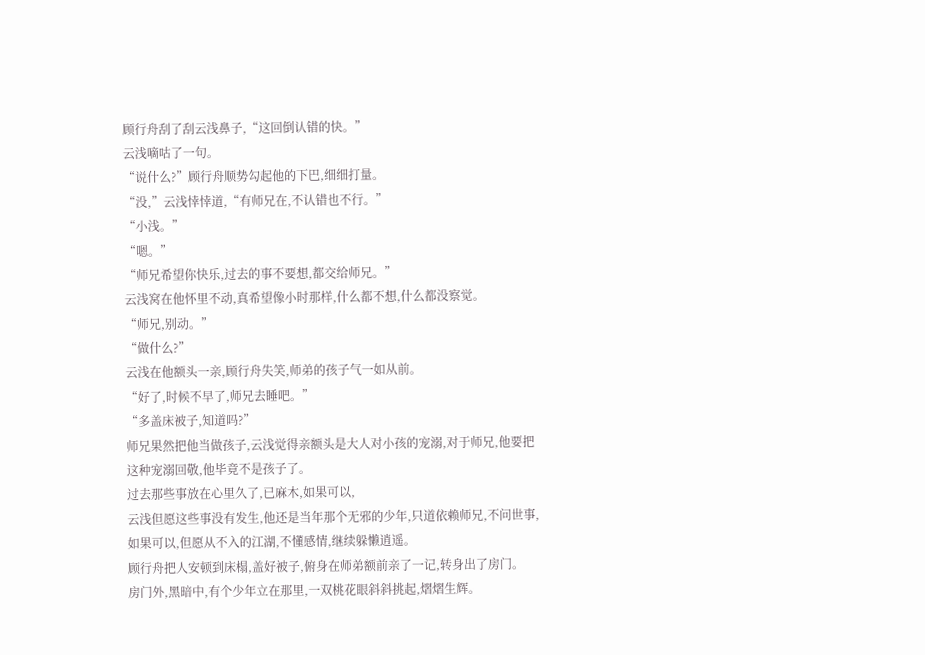顾行舟刮了刮云浅鼻子,“这回倒认错的快。”
云浅嘀咕了一句。
“说什么?”顾行舟顺势勾起他的下巴,细细打量。
“没,”云浅悻悻道,“有师兄在,不认错也不行。”
“小浅。”
“嗯。”
“师兄希望你快乐,过去的事不要想,都交给师兄。”
云浅窝在他怀里不动,真希望像小时那样,什么都不想,什么都没察觉。
“师兄,别动。”
“做什么?”
云浅在他额头一亲,顾行舟失笑,师弟的孩子气一如从前。
“好了,时候不早了,师兄去睡吧。”
“多盖床被子,知道吗?”
师兄果然把他当做孩子,云浅觉得亲额头是大人对小孩的宠溺,对于师兄,他要把这种宠溺回敬,他毕竟不是孩子了。
过去那些事放在心里久了,已麻木,如果可以,
云浅但愿这些事没有发生,他还是当年那个无邪的少年,只道依赖师兄,不问世事,
如果可以,但愿从不入的江湖,不懂感情,继续躲懒逍遥。
顾行舟把人安顿到床榻,盖好被子,俯身在师弟额前亲了一记,转身出了房门。
房门外,黑暗中,有个少年立在那里,一双桃花眼斜斜挑起,熠熠生辉。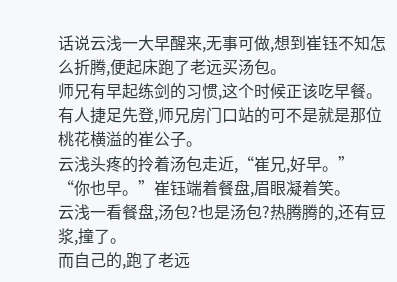话说云浅一大早醒来,无事可做,想到崔钰不知怎么折腾,便起床跑了老远买汤包。
师兄有早起练剑的习惯,这个时候正该吃早餐。
有人捷足先登,师兄房门口站的可不是就是那位桃花横溢的崔公子。
云浅头疼的拎着汤包走近,“崔兄,好早。”
“你也早。”崔钰端着餐盘,眉眼凝着笑。
云浅一看餐盘,汤包?也是汤包?热腾腾的,还有豆浆,撞了。
而自己的,跑了老远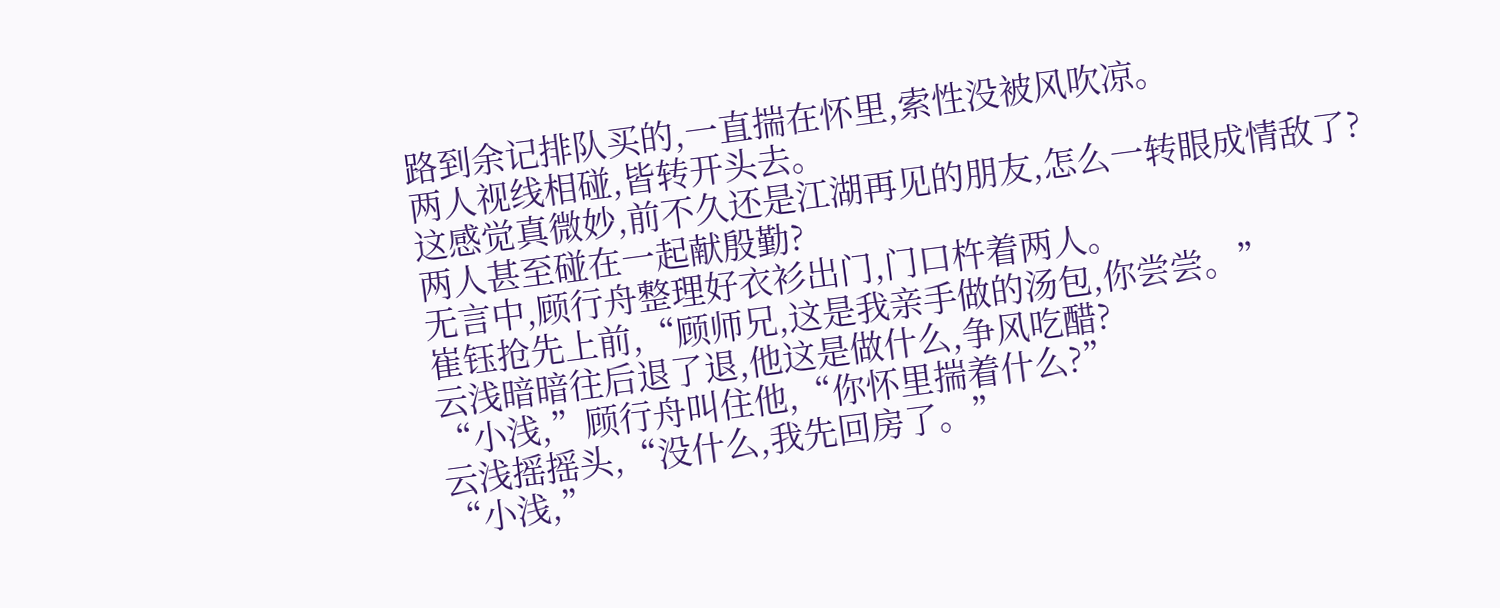路到余记排队买的,一直揣在怀里,索性没被风吹凉。
两人视线相碰,皆转开头去。
这感觉真微妙,前不久还是江湖再见的朋友,怎么一转眼成情敌了?
两人甚至碰在一起献殷勤?
无言中,顾行舟整理好衣衫出门,门口杵着两人。
崔钰抢先上前,“顾师兄,这是我亲手做的汤包,你尝尝。”
云浅暗暗往后退了退,他这是做什么,争风吃醋?
“小浅,”顾行舟叫住他,“你怀里揣着什么?”
云浅摇摇头,“没什么,我先回房了。”
“小浅,”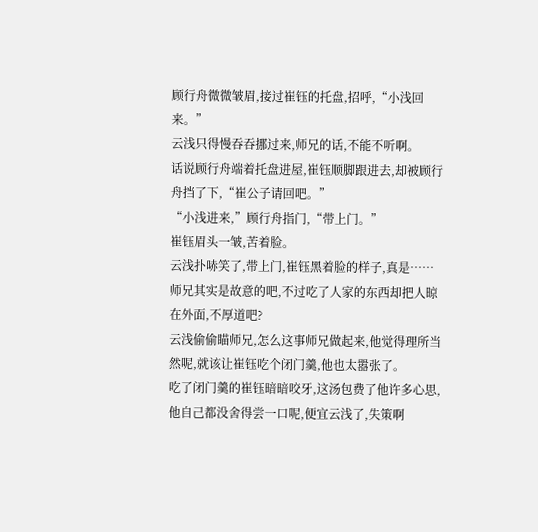顾行舟微微皱眉,接过崔钰的托盘,招呼,“小浅回来。”
云浅只得慢吞吞挪过来,师兄的话,不能不听啊。
话说顾行舟端着托盘进屋,崔钰顺脚跟进去,却被顾行舟挡了下,“崔公子请回吧。”
“小浅进来,”顾行舟指门,“带上门。”
崔钰眉头一皱,苦着脸。
云浅扑哧笑了,带上门,崔钰黑着脸的样子,真是……
师兄其实是故意的吧,不过吃了人家的东西却把人晾在外面,不厚道吧?
云浅偷偷瞄师兄,怎么这事师兄做起来,他觉得理所当然呢,就该让崔钰吃个闭门羹,他也太嚣张了。
吃了闭门羹的崔钰暗暗咬牙,这汤包费了他许多心思,他自己都没舍得尝一口呢,便宜云浅了,失策啊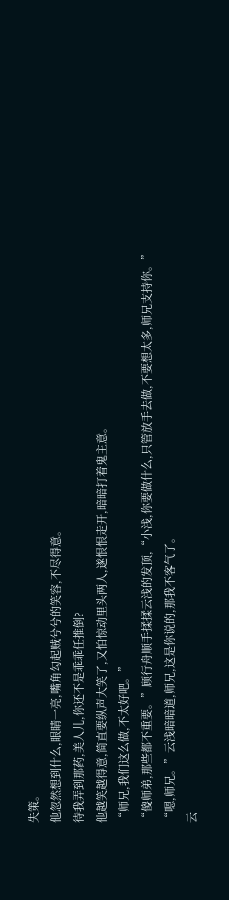失策。
他忽然想到什么,眼睛一亮,嘴角勾起贼兮兮的笑容,不尽得意。
待我弄到那药,美人儿,你还不是乖乖任推倒?
他越笑越得意,简直要纵声大笑了,又怕惊动里头两人,遂恨恨走开,暗暗打着鬼主意。
“师兄,我们这么做,不太好吧。”
“傻师弟,那些都不重要。”顾行舟顺手揉揉云浅的发顶,“小浅,你要做什么,只管放手去做,不要想太多,师兄支持你。”
“嗯,师兄。”云浅暗暗道,师兄,这是你说的,那我不客气了。
云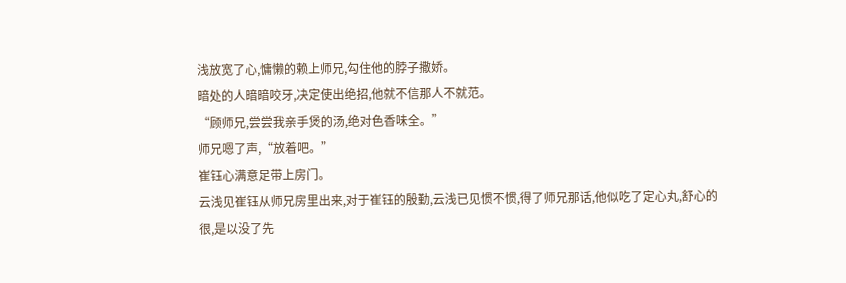浅放宽了心,慵懒的赖上师兄,勾住他的脖子撒娇。
暗处的人暗暗咬牙,决定使出绝招,他就不信那人不就范。
“顾师兄,尝尝我亲手煲的汤,绝对色香味全。”
师兄嗯了声,“放着吧。”
崔钰心满意足带上房门。
云浅见崔钰从师兄房里出来,对于崔钰的殷勤,云浅已见惯不惯,得了师兄那话,他似吃了定心丸,舒心的很,是以没了先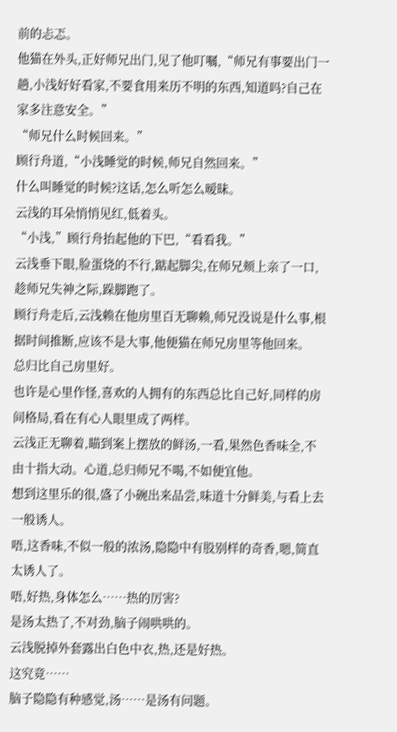前的忐忑。
他猫在外头,正好师兄出门,见了他叮嘱,“师兄有事要出门一趟,小浅好好看家,不要食用来历不明的东西,知道吗?自己在家多注意安全。”
“师兄什么时候回来。”
顾行舟道,“小浅睡觉的时候,师兄自然回来。”
什么叫睡觉的时候?这话,怎么听怎么暧昧。
云浅的耳朵悄悄见红,低着头。
“小浅,”顾行舟抬起他的下巴,“看看我。”
云浅垂下眼,脸蛋烧的不行,踮起脚尖,在师兄颊上亲了一口,趁师兄失神之际,跺脚跑了。
顾行舟走后,云浅赖在他房里百无聊赖,师兄没说是什么事,根据时间推断,应该不是大事,他便猫在师兄房里等他回来。
总归比自己房里好。
也许是心里作怪,喜欢的人拥有的东西总比自己好,同样的房间格局,看在有心人眼里成了两样。
云浅正无聊着,瞄到案上摆放的鲜汤,一看,果然色香味全,不由十指大动。心道,总归师兄不喝,不如便宜他。
想到这里乐的很,盛了小碗出来品尝,味道十分鲜美,与看上去一般诱人。
唔,这香味,不似一般的浓汤,隐隐中有股别样的奇香,嗯,简直太诱人了。
唔,好热,身体怎么……热的厉害?
是汤太热了,不对劲,脑子闹哄哄的。
云浅脱掉外套露出白色中衣,热,还是好热。
这究竟……
脑子隐隐有种感觉,汤……是汤有问题。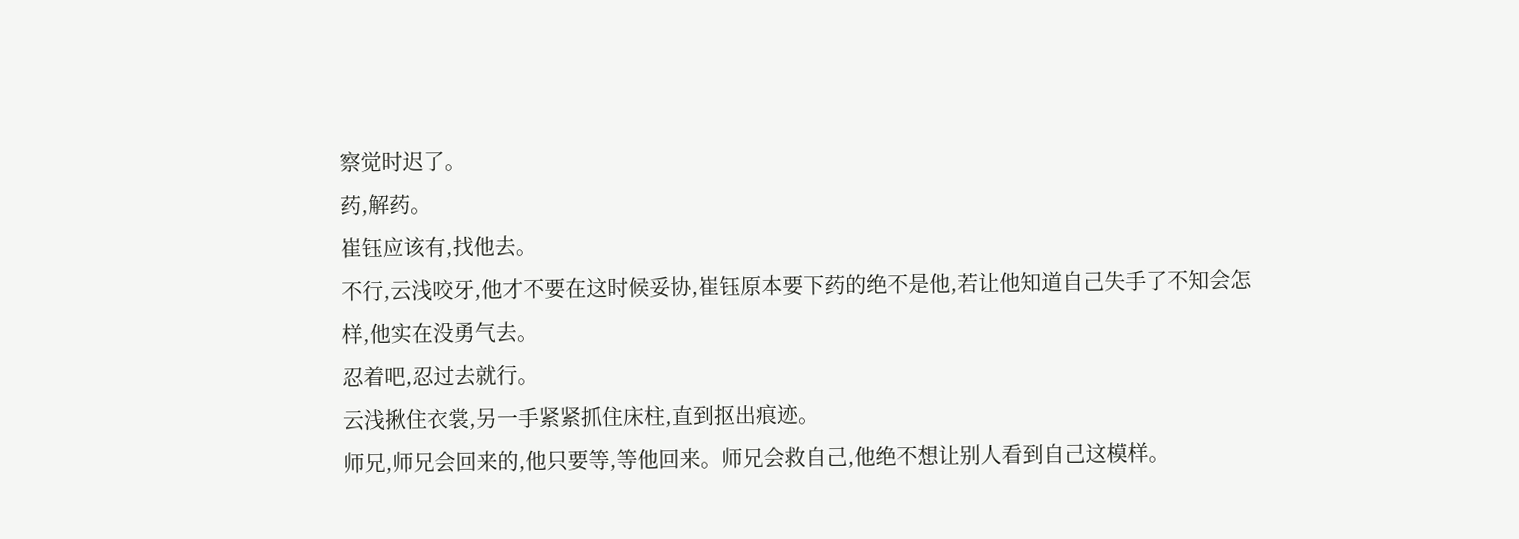察觉时迟了。
药,解药。
崔钰应该有,找他去。
不行,云浅咬牙,他才不要在这时候妥协,崔钰原本要下药的绝不是他,若让他知道自己失手了不知会怎样,他实在没勇气去。
忍着吧,忍过去就行。
云浅揪住衣裳,另一手紧紧抓住床柱,直到抠出痕迹。
师兄,师兄会回来的,他只要等,等他回来。师兄会救自己,他绝不想让别人看到自己这模样。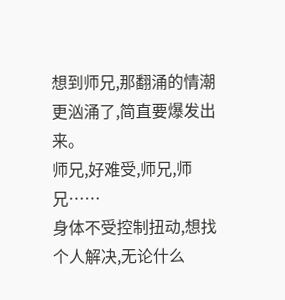想到师兄,那翻涌的情潮更汹涌了,简直要爆发出来。
师兄,好难受,师兄,师兄……
身体不受控制扭动,想找个人解决,无论什么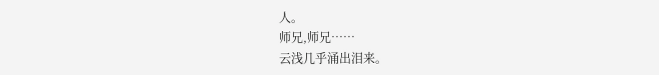人。
师兄,师兄……
云浅几乎涌出泪来。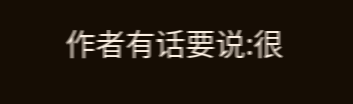作者有话要说:很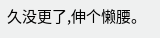久没更了,伸个懒腰。